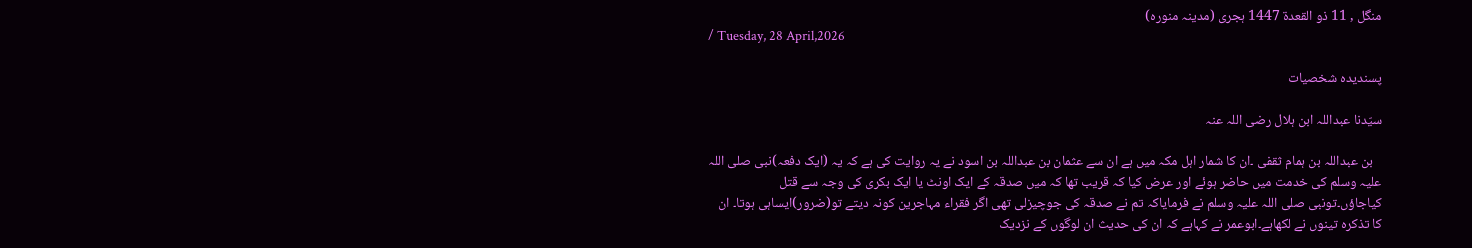منگل , 11 ذو القعدة 1447 ہجری (مدینہ منورہ)
/ Tuesday, 28 April,2026

پسنديدہ شخصيات

سیّدنا عبداللہ ابن ہلال رضی اللہ عنہ

   بن عبداللہ بن ہمام ثقفی ۔ان کا شمار اہل مکہ میں ہے ان سے عثمان بن عبداللہ بن اسود نے یہ روایت کی ہے کہ یہ (ایک دفعہ)نبی صلی اللہ علیہ وسلم کی خدمت میں حاضر ہوئے اور عرض کیا کہ قریب تھا کہ میں صدقہ کے ایک اونٹ یا ایک بکری کی وجہ سے قتل کیاجاؤں۔تونبی صلی اللہ علیہ وسلم نے فرمایاکہ تم نے صدقہ کی جوچیزلی تھی اگر فقراء مہاجرین کونہ دیتے تو(ضرور)ایساہی ہوتا۔ ان کا تذکرہ تینوں نے لکھاہے۔ابوعمر نے کہاہے کہ ان کی حدیث ان لوگوں کے نزدیک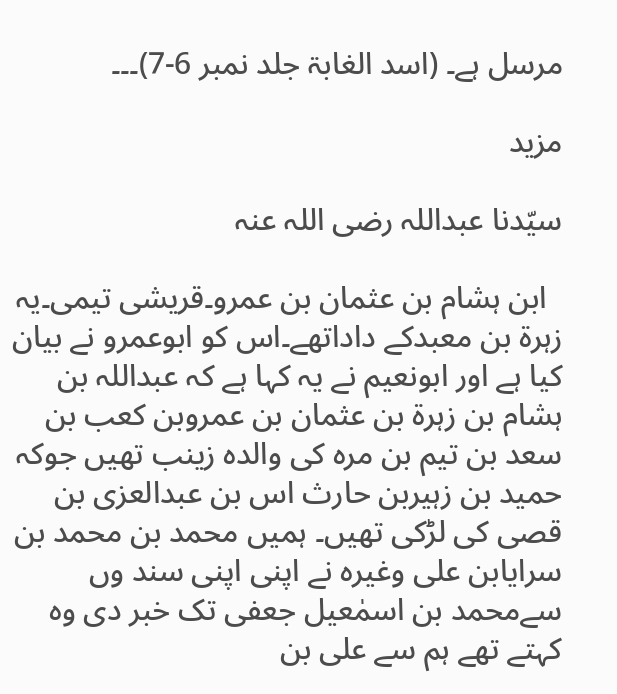مرسل ہے۔ (اسد الغابۃ جلد نمبر 6-7)۔۔۔

مزید

سیّدنا عبداللہ رضی اللہ عنہ

  ابن ہشام بن عثمان بن عمرو۔قریشی تیمی۔یہ زہرۃ بن معبدکے داداتھے۔اس کو ابوعمرو نے بیان کیا ہے اور ابونعیم نے یہ کہا ہے کہ عبداللہ بن ہشام بن زہرۃ بن عثمان بن عمروبن کعب بن سعد بن تیم بن مرہ کی والدہ زینب تھیں جوکہ حمید بن زہیربن حارث اس بن عبدالعزی بن قصی کی لڑکی تھیں۔ ہمیں محمد بن محمد بن سرایابن علی وغیرہ نے اپنی اپنی سند وں سےمحمد بن اسمٰعیل جعفی تک خبر دی وہ کہتے تھے ہم سے علی بن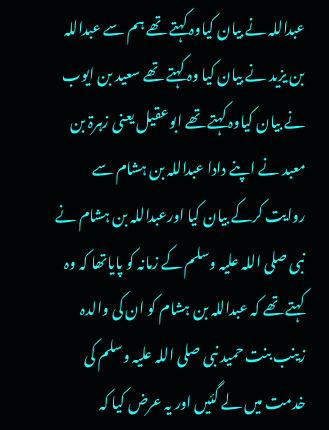عبداللہ نے بیان کیاوہ کہتے تھے ہم سے عبداللہ بن یزید نے بیان کیا وہ کہتے تھے سعید بن ایوب نے بیان کیاوہ کہتے تھے ابوعقیل یعنی زہرۃ بن معبد نے اپنے دادا عبداللہ بن ہشام سے روایت کرکے بیان کیا اورعبداللہ بن ہشام نے نبی صلی اللہ علیہ وسلم کے زمانہ کو پایاتھا کہ وہ کہتے تھے کہ عبداللہ بن ہشام کو ان کی والدہ زینب بنت حمید نبی صلی اللہ علیہ وسلم کی خدمت میں لے گئیں اور یہ عرض کیا کہ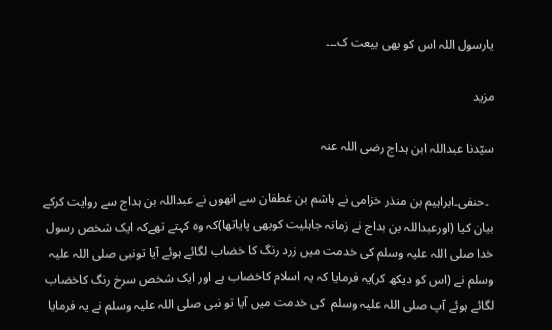یارسول اللہ اس کو بھی بیعت ک۔۔۔

مزید

سیّدنا عبداللہ ابن ہداج رضی اللہ عنہ

  ۔حنفی۔ابراہیم بن منذر خزامی نے ہاشم بن غطفان سے انھوں نے عبداللہ بن ہداج سے روایت کرکے بیان کیا (اورعبداللہ بن بداج نے زمانہ جاہلیت کوبھی پایاتھا)کہ وہ کہتے تھےکہ ایک شخص رسول خدا صلی اللہ علیہ وسلم کی خدمت میں زرد رنگ کا خضاب لگائے ہوئے آیا تونبی صلی اللہ علیہ وسلم نے (اس کو دیکھ کر)یہ فرمایا کہ یہ اسلام کاخضاب ہے اور ایک شخص سرخ رنگ کاخضاب لگائے ہوئے آپ صلی اللہ علیہ وسلم  کی خدمت میں آیا تو نبی صلی اللہ علیہ وسلم نے یہ فرمایا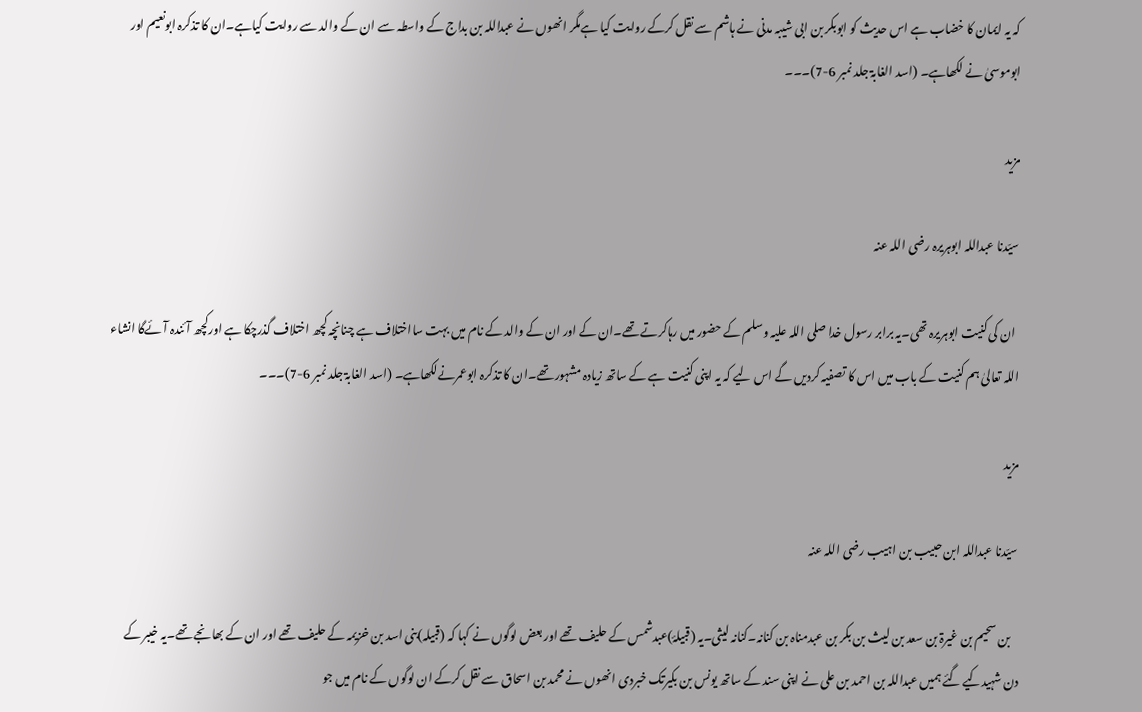کہ یہ ایمان کا خضاب ہے اس حدیث کو ابوبکر بن ابی شیبہ مدنی نے ہاشم سے نقل کرکے روایت کیا ہےمگر انھوں نے عبداللہ بن بداج کے واسطہ سے ان کے والد سے روایت کیاہے۔ان کا تذکرہ ابونعیم اور ابوموسیٰ نے لکھاہے۔ (اسد الغابۃ جلد نمبر 6-7)۔۔۔

مزید

سیّدنا عبداللہ ابوہریرہ رضی اللہ عنہ

  ان کی کنیت ابوہریرہ تھی۔یہ برابر رسول خدا صلی اللہ علیہ وسلم کے حضور میں رہاکرتے تھے۔ان کے اور ان کے والد کے نام میں بہت سااختلاف ہے چنانچہ کچھ اختلاف گذرچکا ہے اورکچھ آئندہ آئےگا انشاء اللہ تعالیٰ ہم کنیت کے باب میں اس کا تصفیہ کردیں گے اس لیے کہ یہ اپنی کنیت ہے کے ساتھ زیادہ مشہور تھے۔ان کا تذکرہ ابوعمرنےلکھاہے۔ (اسد الغابۃ جلد نمبر 6-7)۔۔۔

مزید

سیّدنا عبداللہ ابن حبیب بن اہیب رضی اللہ عنہ

   بن سحیم بن غیرۃ بن سعد بن لیث بن بکر بن عبدمناہ بن کنانہ۔کنانہ لیثی۔یہ (قبیلۂ)عبدشمس کے حلیف تھے اور بعض لوگوں نے کہا کہ (قبیلہ)بنی اسد بن خزیمہ کے حلیف تھے اور ان کے بھانجے تھے۔یہ خیبر کے دن شہیدکیے گئے ہمیں عبداللہ بن احمد بن علی نے اپنی سند کے ساتھ یونس بن بکیرتک خبردی انھوں نے محمد بن اسحاق سے نقل کرکے ان لوگوں کے نام میں جو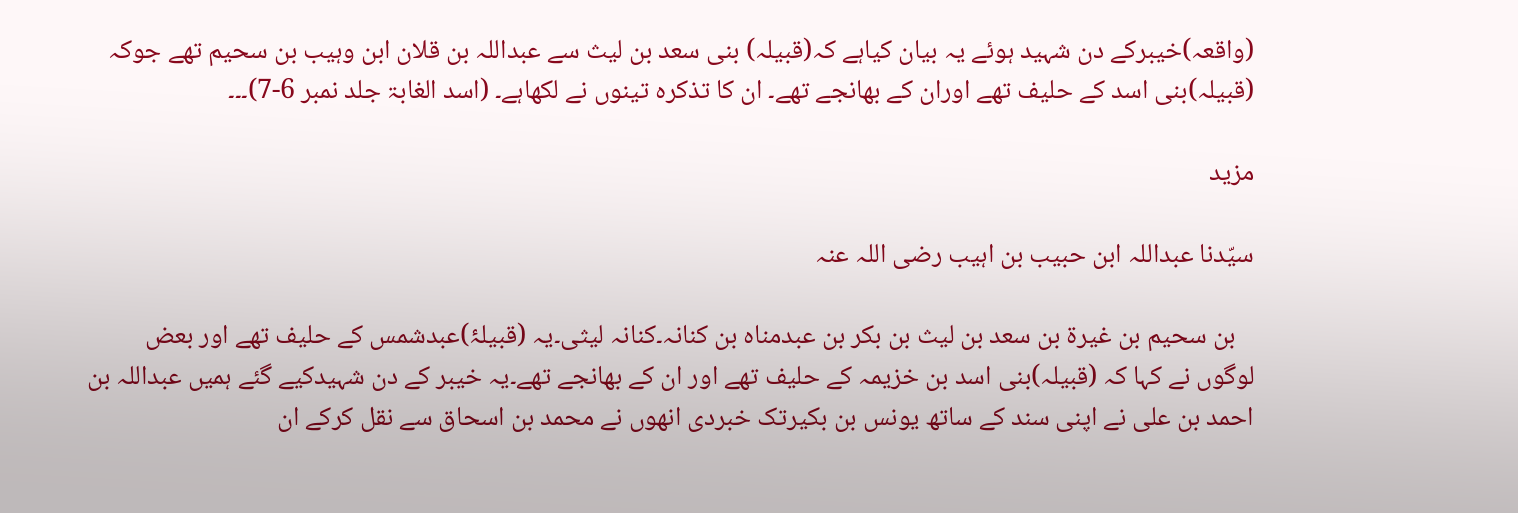(واقعہ)خیبرکے دن شہید ہوئے یہ بیان کیاہے کہ(قبیلہ) بنی سعد بن لیث سے عبداللہ بن قلان ابن وہیب بن سحیم تھے جوکہ (قبیلہ)بنی اسد کے حلیف تھے اوران کے بھانجے تھے۔ ان کا تذکرہ تینوں نے لکھاہے۔ (اسد الغابۃ جلد نمبر 6-7)۔۔۔

مزید

سیّدنا عبداللہ ابن حبیب بن اہیب رضی اللہ عنہ

   بن سحیم بن غیرۃ بن سعد بن لیث بن بکر بن عبدمناہ بن کنانہ۔کنانہ لیثی۔یہ (قبیلۂ)عبدشمس کے حلیف تھے اور بعض لوگوں نے کہا کہ (قبیلہ)بنی اسد بن خزیمہ کے حلیف تھے اور ان کے بھانجے تھے۔یہ خیبر کے دن شہیدکیے گئے ہمیں عبداللہ بن احمد بن علی نے اپنی سند کے ساتھ یونس بن بکیرتک خبردی انھوں نے محمد بن اسحاق سے نقل کرکے ان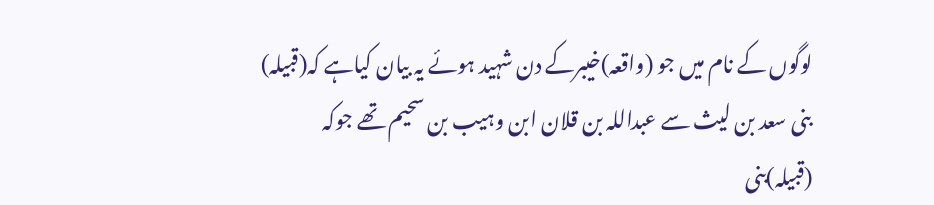لوگوں کے نام میں جو (واقعہ)خیبرکے دن شہید ہوئے یہ بیان کیاہے کہ(قبیلہ) بنی سعد بن لیث سے عبداللہ بن قلان ابن وہیب بن سحیم تھے جوکہ (قبیلہ)بنی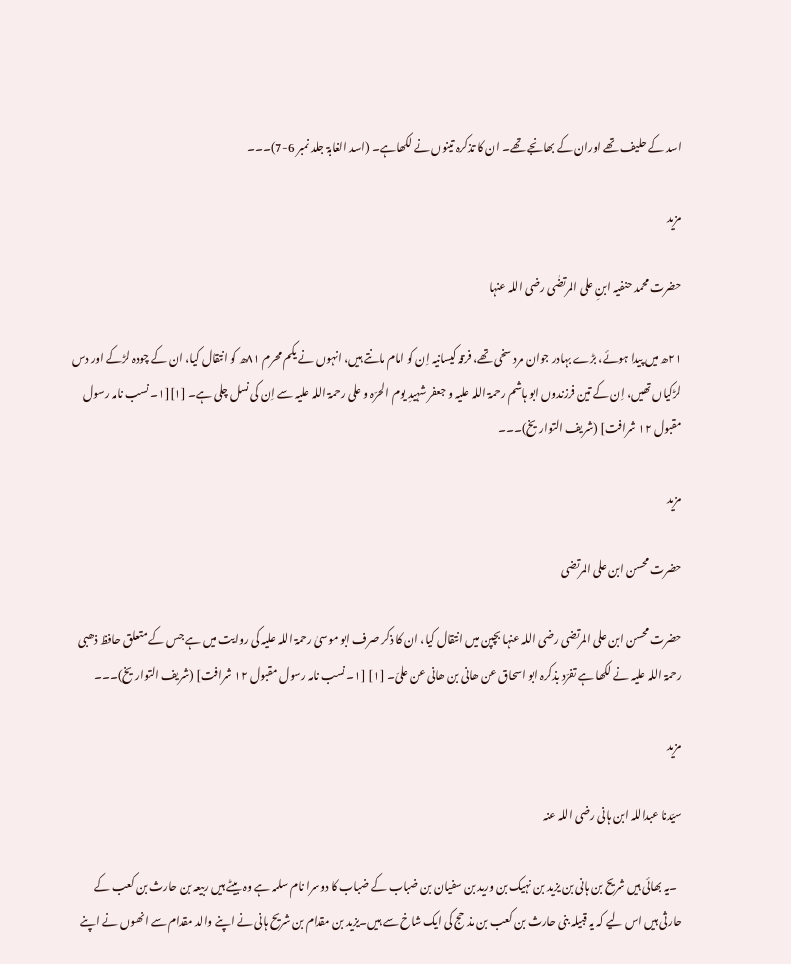اسد کے حلیف تھے اوران کے بھانجے تھے۔ ان کا تذکرہ تینوں نے لکھاہے۔ (اسد الغابۃ جلد نمبر 6-7)۔۔۔

مزید

حضرت محمد حنفیہ ابنِ علی المرتضٰی رضی اللہ عنہا

۲۱ھ میں پیدا ہوئے، بڑے بہادر جوان مرد سخی تھے، فرقہ کیسانیہ اِن کو امام مانتے ہیں، انہوں نے یکم محرم ۸۱ھ کو انتقال کیا، ان کے چودہ لڑکے اور دس لڑکیاں تھیں، اِن کے تین فرزندوں ابو ہاشم رحمۃ اللہ علیہ و جعفر شہیدِ یوم الحرّہ و علی رحمۃ اللہ علیہ سے اِن کی نسل چلی ہے۔ [۱][۱۔ نسب نامہ رسول مقبول ۱۲ شرافت] (شریف التواریخ)۔۔۔

مزید

حضرت محسن ابن علی المرتضی

حضرت محسن ابن علی المرتضی رضی اللہ عنہا بچپن میں انتقال کیا، ان کا ذکر صرف ابو موسیٰ رحمۃ اللہ علیہ کی روایت میں ہے جس کے متعلق حافظ ذھبی رحمۃ اللہ علیہ نے لکھا ہے تفرّد بذکرہ ابو اسحاق عن ھانی بن ھانی عن علیّ۔ [۱] [۱۔ نسب نامہ رسول مقبول ۱۲ شرافت] (شریف التواریخ)۔۔۔

مزید

سیّدنا عبداللہ ابن ہانی رضی اللہ عنہ

  ۔یہ بھائی ہیں شریح بن ہانی بن یزید بن نہیک بن ورید بن سفیان بن ضباب کے ضباب کا دوسرا نام سلمہ ہے وہ بیٹے ہیں ربیعہ بن حارث بن کعب کے حارثی ہیں اس لیے کہ یہ قبیلہ بنی حارث بن کعب بن مذحج کی ایک شاخ سے ہیں۔یزید بن مقدام بن شریح ہانی نے اپنے والد مقدام سے انھوں نے اپنے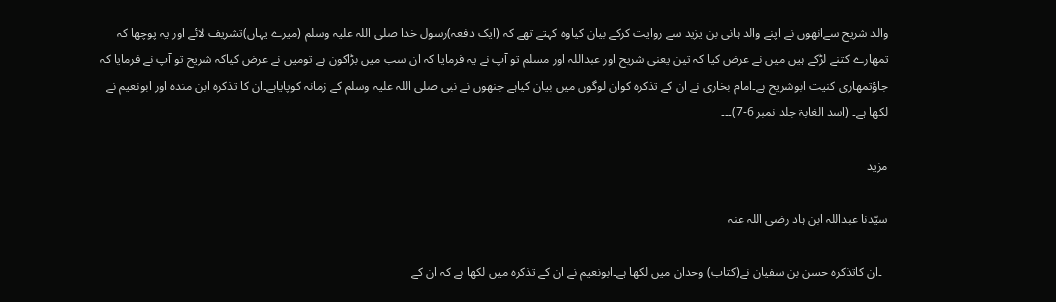والد شریح سےانھوں نے اپنے والد ہانی بن یزید سے روایت کرکے بیان کیاوہ کہتے تھے کہ (ایک دفعہ)رسول خدا صلی اللہ علیہ وسلم (میرے یہاں)تشریف لائے اور یہ پوچھا کہ تمھارے کتنے لڑکے ہیں میں نے عرض کیا کہ تین یعنی شریح اور عبداللہ اور مسلم تو آپ نے یہ فرمایا کہ ان سب میں بڑاکون ہے تومیں نے عرض کیاکہ شریح تو آپ نے فرمایا کہ جاؤتمھاری کنیت ابوشریح ہے۔امام بخاری نے ان کے تذکرہ کوان لوگوں میں بیان کیاہے جنھوں نے نبی صلی اللہ علیہ وسلم کے زمانہ کوپایاہے۔ان کا تذکرہ ابن مندہ اور ابونعیم نے لکھا ہے۔ (اسد الغابۃ جلد نمبر 6-7)۔۔۔

مزید

سیّدنا عبداللہ ابن ہاد رضی اللہ عنہ

  ۔ان کاتذکرہ حسن بن سفیان نے(کتاب) وحدان میں لکھا ہے۔ابونعیم نے ان کے تذکرہ میں لکھا ہے کہ ان کے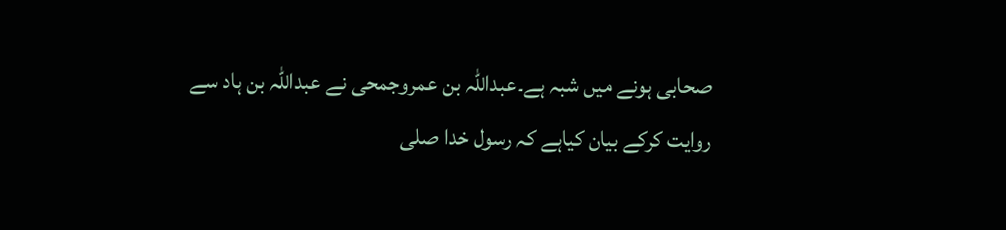صحابی ہونے میں شبہ ہے۔عبداللہ بن عمروجمحی نے عبداللہ بن ہاد سے روایت کرکے بیان کیاہے کہ رسول خدا صلی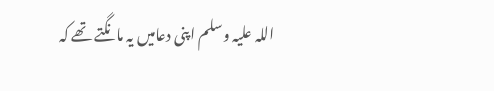اللہ علیہ وسلم اپنی دعامیں یہ مانگتے تھے کہ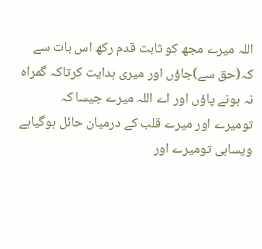اللہ میرے مجھ کو ثابت قدم رکھ اس بات سے کہ(حق سے)جاؤں اور میری ہدایت کرتاکہ گمراہ نہ ہونے پاؤں اور اے اللہ میرے جیسا کہ تومیرے اور میرے قلب کے درمیان حائل ہوگیاہے ویساہی تومیرے اور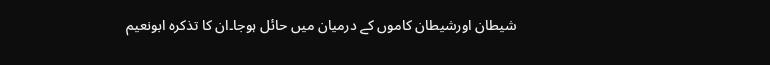شیطان اورشیطان کاموں کے درمیان میں حائل ہوجا۔ان کا تذکرہ ابونعیم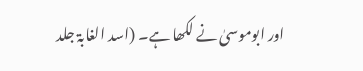اور ابوموسیٰ نے لکھا ہے۔ (اسد الغابۃ جلد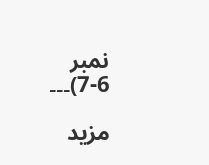نمبر 6-7)۔۔۔

مزید